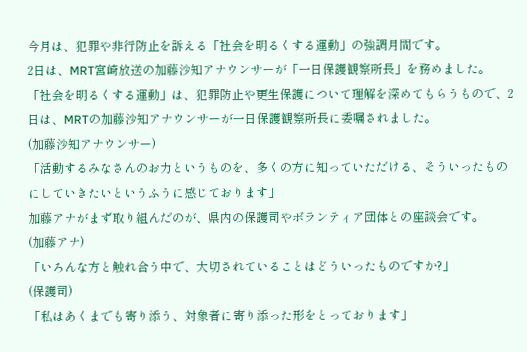今月は、犯罪や非行防止を訴える「社会を明るくする運動」の強調月間です。
2日は、MRT宮崎放送の加藤沙知アナウンサーが「一日保護観察所長」を務めました。
「社会を明るくする運動」は、犯罪防止や更生保護について理解を深めてもらうもので、2日は、MRTの加藤沙知アナウンサーが一日保護観察所長に委嘱されました。
(加藤沙知アナウンサー)
「活動するみなさんのお力というものを、多くの方に知っていただける、そういったものにしていきたいというふうに感じております」
加藤アナがまず取り組んだのが、県内の保護司やボランティア団体との座談会です。
(加藤アナ)
「いろんな方と触れ合う中で、大切されていることはどういったものですか?」
(保護司)
「私はあくまでも寄り添う、対象者に寄り添った形をとっております」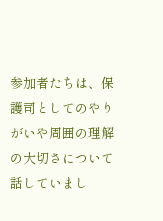参加者たちは、保護司としてのやりがいや周囲の理解の大切さについて話していまし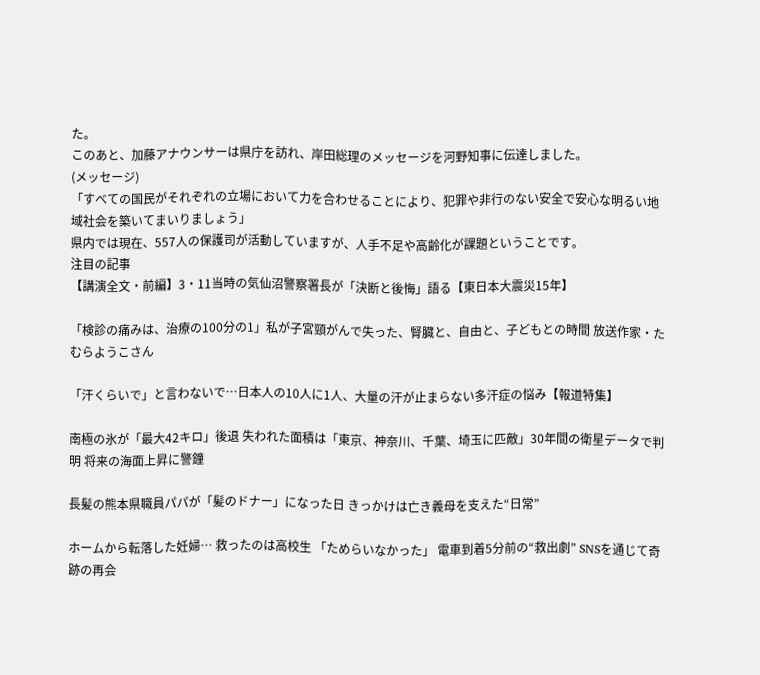た。
このあと、加藤アナウンサーは県庁を訪れ、岸田総理のメッセージを河野知事に伝達しました。
(メッセージ)
「すべての国民がそれぞれの立場において力を合わせることにより、犯罪や非行のない安全で安心な明るい地域社会を築いてまいりましょう」
県内では現在、557人の保護司が活動していますが、人手不足や高齢化が課題ということです。
注目の記事
【講演全文・前編】3・11当時の気仙沼警察署長が「決断と後悔」語る【東日本大震災15年】

「検診の痛みは、治療の100分の1」私が子宮頸がんで失った、腎臓と、自由と、子どもとの時間 放送作家・たむらようこさん

「汗くらいで」と言わないで…日本人の10人に1人、大量の汗が止まらない多汗症の悩み【報道特集】

南極の氷が「最大42キロ」後退 失われた面積は「東京、神奈川、千葉、埼玉に匹敵」30年間の衛星データで判明 将来の海面上昇に警鐘

長髪の熊本県職員パパが「髪のドナー」になった日 きっかけは亡き義母を支えた“日常”

ホームから転落した妊婦… 救ったのは高校生 「ためらいなかった」 電車到着5分前の“救出劇” SNSを通じて奇跡の再会